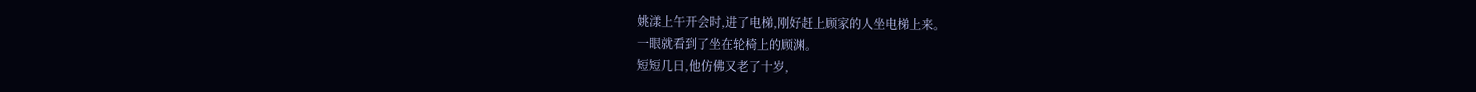姚漾上午开会时,进了电梯,刚好赶上顾家的人坐电梯上来。
一眼就看到了坐在轮椅上的顾渊。
短短几日,他仿佛又老了十岁,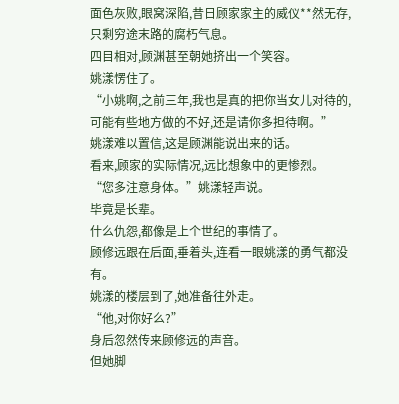面色灰败,眼窝深陷,昔日顾家家主的威仪**然无存,只剩穷途末路的腐朽气息。
四目相对,顾渊甚至朝她挤出一个笑容。
姚漾愣住了。
“小姚啊,之前三年,我也是真的把你当女儿对待的,可能有些地方做的不好,还是请你多担待啊。”
姚漾难以置信,这是顾渊能说出来的话。
看来,顾家的实际情况,远比想象中的更惨烈。
“您多注意身体。”姚漾轻声说。
毕竟是长辈。
什么仇怨,都像是上个世纪的事情了。
顾修远跟在后面,垂着头,连看一眼姚漾的勇气都没有。
姚漾的楼层到了,她准备往外走。
“他,对你好么?”
身后忽然传来顾修远的声音。
但她脚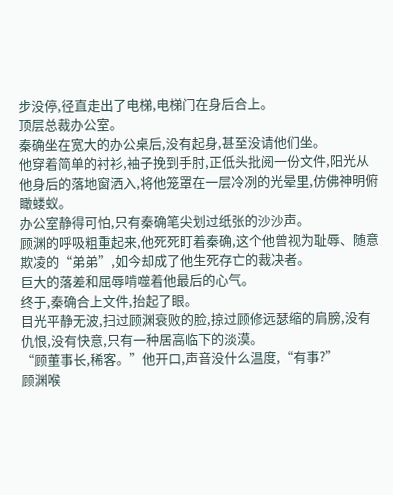步没停,径直走出了电梯,电梯门在身后合上。
顶层总裁办公室。
秦确坐在宽大的办公桌后,没有起身,甚至没请他们坐。
他穿着简单的衬衫,袖子挽到手肘,正低头批阅一份文件,阳光从他身后的落地窗洒入,将他笼罩在一层冷冽的光晕里,仿佛神明俯瞰蝼蚁。
办公室静得可怕,只有秦确笔尖划过纸张的沙沙声。
顾渊的呼吸粗重起来,他死死盯着秦确,这个他曾视为耻辱、随意欺凌的“弟弟”,如今却成了他生死存亡的裁决者。
巨大的落差和屈辱啃噬着他最后的心气。
终于,秦确合上文件,抬起了眼。
目光平静无波,扫过顾渊衰败的脸,掠过顾修远瑟缩的肩膀,没有仇恨,没有快意,只有一种居高临下的淡漠。
“顾董事长,稀客。”他开口,声音没什么温度,“有事?”
顾渊喉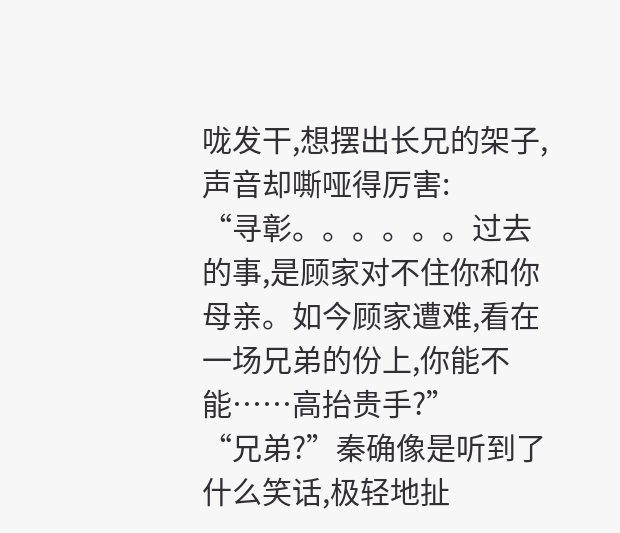咙发干,想摆出长兄的架子,声音却嘶哑得厉害:
“寻彰。。。。。。过去的事,是顾家对不住你和你母亲。如今顾家遭难,看在一场兄弟的份上,你能不能……高抬贵手?”
“兄弟?”秦确像是听到了什么笑话,极轻地扯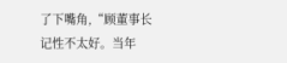了下嘴角,“顾董事长记性不太好。当年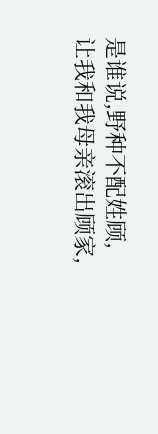是谁说,野种不配姓顾,让我和我母亲滚出顾家,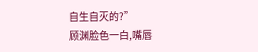自生自灭的?”
顾渊脸色一白,嘴唇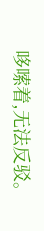哆嗦着,无法反驳。